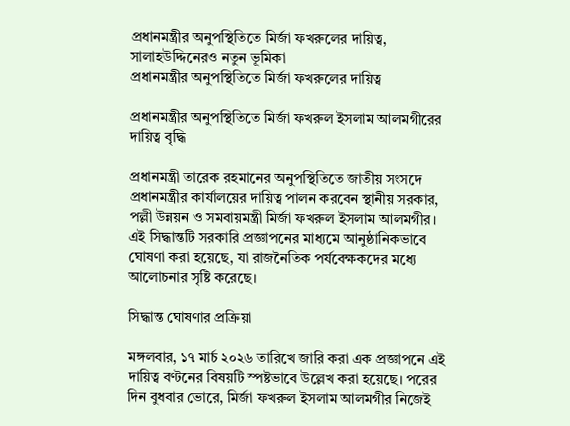প্রধানমন্ত্রীর অনুপস্থিতিতে মির্জা ফখরুলের দায়িত্ব, সালাহউদ্দিনেরও নতুন ভূমিকা
প্রধানমন্ত্রীর অনুপস্থিতিতে মির্জা ফখরুলের দায়িত্ব

প্রধানমন্ত্রীর অনুপস্থিতিতে মির্জা ফখরুল ইসলাম আলমগীরের দায়িত্ব বৃদ্ধি

প্রধানমন্ত্রী তারেক রহমানের অনুপস্থিতিতে জাতীয় সংসদে প্রধানমন্ত্রীর কার্যালয়ের দায়িত্ব পালন করবেন স্থানীয় সরকার, পল্লী উন্নয়ন ও সমবায়মন্ত্রী মির্জা ফখরুল ইসলাম আলমগীর। এই সিদ্ধান্তটি সরকারি প্রজ্ঞাপনের মাধ্যমে আনুষ্ঠানিকভাবে ঘোষণা করা হয়েছে, যা রাজনৈতিক পর্যবেক্ষকদের মধ্যে আলোচনার সৃষ্টি করেছে।

সিদ্ধান্ত ঘোষণার প্রক্রিয়া

মঙ্গলবার, ১৭ মার্চ ২০২৬ তারিখে জারি করা এক প্রজ্ঞাপনে এই দায়িত্ব বণ্টনের বিষয়টি স্পষ্টভাবে উল্লেখ করা হয়েছে। পরের দিন বুধবার ভোরে, মির্জা ফখরুল ইসলাম আলমগীর নিজেই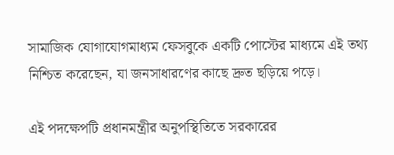সামাজিক যোগাযোগমাধ্যম ফেসবুকে একটি পোস্টের মাধ্যমে এই তথ্য নিশ্চিত করেছেন, যা জনসাধারণের কাছে দ্রুত ছড়িয়ে পড়ে।

এই পদক্ষেপটি প্রধানমন্ত্রীর অনুপস্থিতিতে সরকারের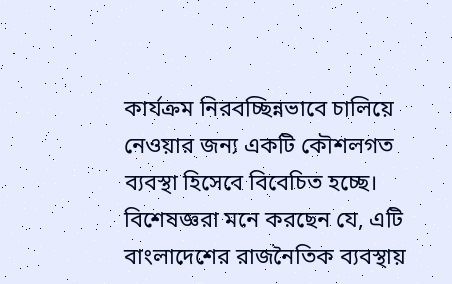কার্যক্রম নিরবচ্ছিন্নভাবে চালিয়ে নেওয়ার জন্য একটি কৌশলগত ব্যবস্থা হিসেবে বিবেচিত হচ্ছে। বিশেষজ্ঞরা মনে করছেন যে, এটি বাংলাদেশের রাজনৈতিক ব্যবস্থায়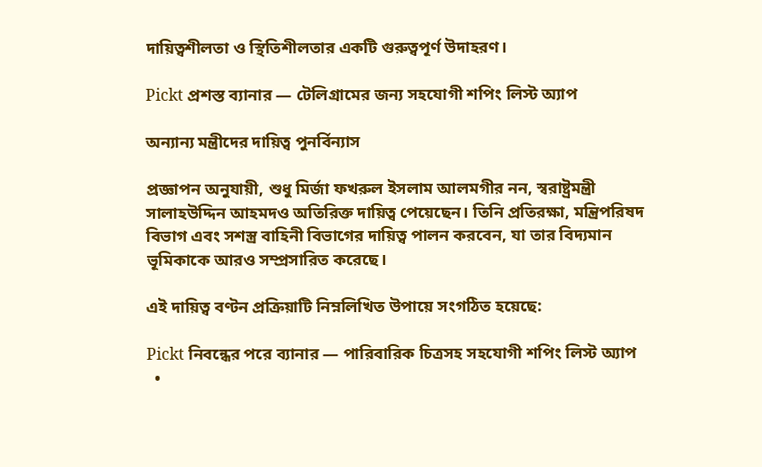দায়িত্বশীলতা ও স্থিতিশীলতার একটি গুরুত্বপূর্ণ উদাহরণ।

Pickt প্রশস্ত ব্যানার — টেলিগ্রামের জন্য সহযোগী শপিং লিস্ট অ্যাপ

অন্যান্য মন্ত্রীদের দায়িত্ব পুনর্বিন্যাস

প্রজ্ঞাপন অনুযায়ী, শুধু মির্জা ফখরুল ইসলাম আলমগীর নন, স্বরাষ্ট্রমন্ত্রী সালাহউদ্দিন আহমদও অতিরিক্ত দায়িত্ব পেয়েছেন। তিনি প্রতিরক্ষা, মন্ত্রিপরিষদ বিভাগ এবং সশস্ত্র বাহিনী বিভাগের দায়িত্ব পালন করবেন, যা তার বিদ্যমান ভূমিকাকে আরও সম্প্রসারিত করেছে।

এই দায়িত্ব বণ্টন প্রক্রিয়াটি নিম্নলিখিত উপায়ে সংগঠিত হয়েছে:

Pickt নিবন্ধের পরে ব্যানার — পারিবারিক চিত্রসহ সহযোগী শপিং লিস্ট অ্যাপ
  •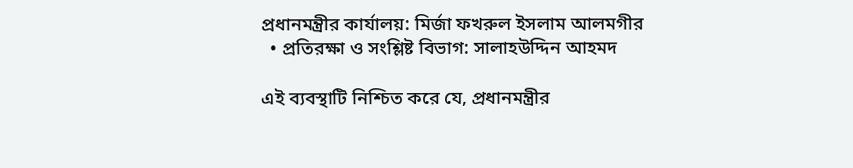প্রধানমন্ত্রীর কার্যালয়: মির্জা ফখরুল ইসলাম আলমগীর
  • প্রতিরক্ষা ও সংশ্লিষ্ট বিভাগ: সালাহউদ্দিন আহমদ

এই ব্যবস্থাটি নিশ্চিত করে যে, প্রধানমন্ত্রীর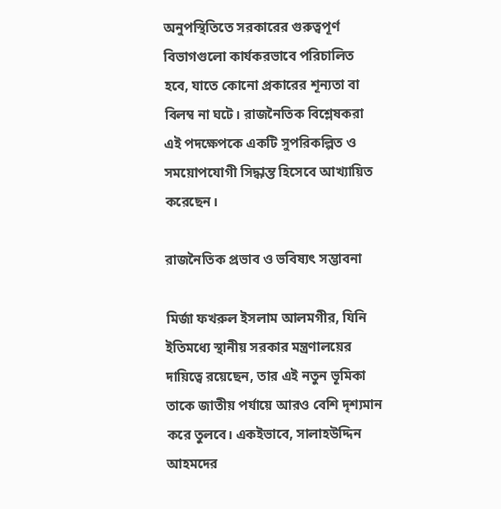অনুপস্থিতিতে সরকারের গুরুত্বপূর্ণ বিভাগগুলো কার্যকরভাবে পরিচালিত হবে, যাতে কোনো প্রকারের শূন্যতা বা বিলম্ব না ঘটে। রাজনৈতিক বিশ্লেষকরা এই পদক্ষেপকে একটি সুপরিকল্পিত ও সময়োপযোগী সিদ্ধান্ত হিসেবে আখ্যায়িত করেছেন।

রাজনৈতিক প্রভাব ও ভবিষ্যৎ সম্ভাবনা

মির্জা ফখরুল ইসলাম আলমগীর, যিনি ইতিমধ্যে স্থানীয় সরকার মন্ত্রণালয়ের দায়িত্বে রয়েছেন, তার এই নতুন ভূমিকা তাকে জাতীয় পর্যায়ে আরও বেশি দৃশ্যমান করে তুলবে। একইভাবে, সালাহউদ্দিন আহমদের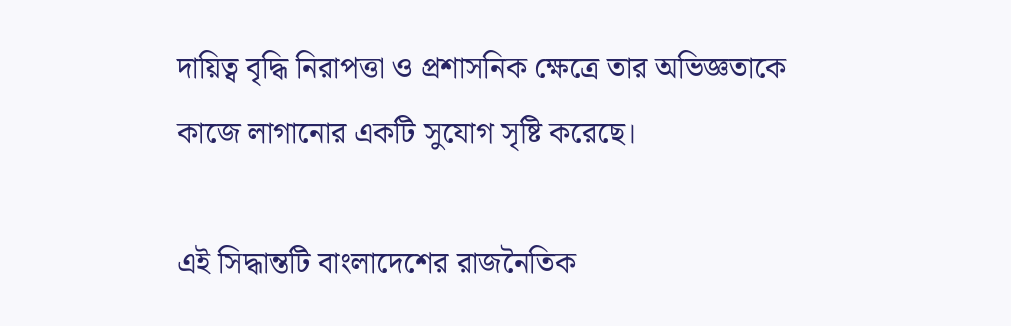দায়িত্ব বৃদ্ধি নিরাপত্তা ও প্রশাসনিক ক্ষেত্রে তার অভিজ্ঞতাকে কাজে লাগানোর একটি সুযোগ সৃষ্টি করেছে।

এই সিদ্ধান্তটি বাংলাদেশের রাজনৈতিক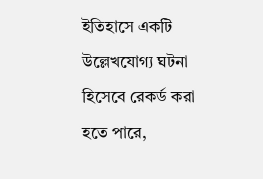ইতিহাসে একটি উল্লেখযোগ্য ঘটনা হিসেবে রেকর্ড করা হতে পারে,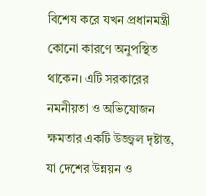বিশেষ করে যখন প্রধানমন্ত্রী কোনো কারণে অনুপস্থিত থাকেন। এটি সরকারের নমনীয়তা ও অভিযোজন ক্ষমতার একটি উজ্জ্বল দৃষ্টান্ত, যা দেশের উন্নয়ন ও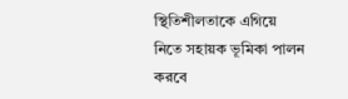স্থিতিশীলতাকে এগিয়ে নিতে সহায়ক ভূমিকা পালন করবে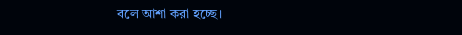বলে আশা করা হচ্ছে।